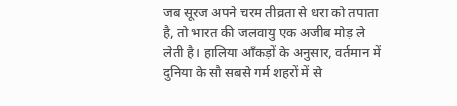जब सूरज अपने चरम तीव्रता से धरा को तपाता है, तो भारत की जलवायु एक अजीब मोड़ ले लेती है। हालिया आँकड़ों के अनुसार, वर्तमान में दुनिया के सौ सबसे गर्म शहरों में से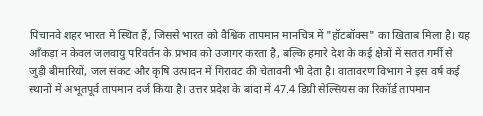पिचानवे शहर भारत में स्थित हैं, जिससे भारत को वैश्विक तापमान मानचित्र में "हॉटबॉक्स" का खिताब मिला है। यह आँकड़ा न केवल जलवायु परिवर्तन के प्रभाव को उजागर करता है, बल्कि हमारे देश के कई क्षेत्रों में सतत गर्मी से जुड़ी बीमारियों, जल संकट और कृषि उत्पादन में गिरावट की चेतावनी भी देता है। वातावरण विभाग ने इस वर्ष कई स्थानों में अभूतपूर्व तापमान दर्ज किया है। उत्तर प्रदेश के बांदा में 47.4 डिग्री सेल्सियस का रिकॉर्ड तापमान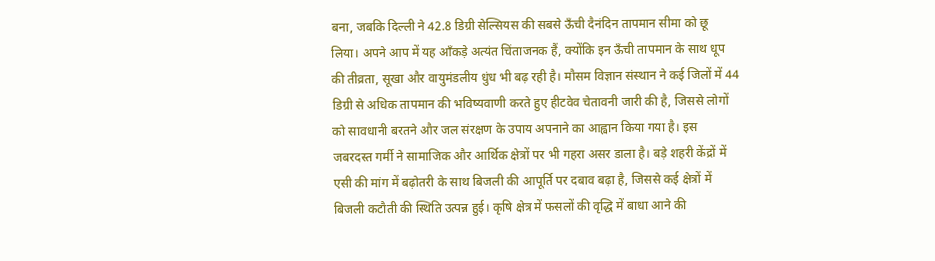बना, जबकि दिल्ली ने 42.8 डिग्री सेल्सियस की सबसे ऊँची दैनंदिन तापमान सीमा को छू लिया। अपने आप में यह आँकड़े अत्यंत चिंताजनक हैं, क्योंकि इन ऊँची तापमान के साथ धूप की तीव्रता, सूखा और वायुमंडलीय धुंध भी बढ़ रही है। मौसम विज्ञान संस्थान ने कई जिलों में 44 डिग्री से अधिक तापमान की भविष्यवाणी करते हुए हीटवेव चेतावनी जारी की है, जिससे लोगों को सावधानी बरतने और जल संरक्षण के उपाय अपनाने का आह्वान किया गया है। इस जबरदस्त गर्मी ने सामाजिक और आर्थिक क्षेत्रों पर भी गहरा असर डाला है। बड़े शहरी केंद्रों में एसी की मांग में बढ़ोतरी के साथ बिजली की आपूर्ति पर दबाव बढ़ा है, जिससे कई क्षेत्रों में बिजली कटौती की स्थिति उत्पन्न हुई। कृषि क्षेत्र में फसलों की वृद्धि में बाधा आने की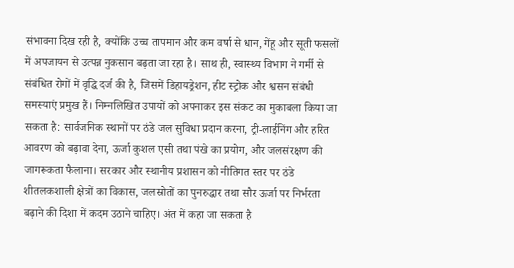संभावना दिख रही है, क्योंकि उच्च तापमान और कम वर्षा से धान, गेंहू और सूती फसलों में अपजायन से उत्पन्न नुकसान बढ़ता जा रहा है। साथ ही, स्वास्थ्य विभाग ने गर्मी से संबंधित रोगों में वृद्धि दर्ज की है, जिसमें डिहायड्रेशन, हीट स्ट्रोक और श्वसन संबंधी समस्याएं प्रमुख हैं। निम्नलिखित उपायों को अपनाकर इस संकट का मुकाबला किया जा सकता है: सार्वजनिक स्थानों पर ठंडे जल सुविधा प्रदान करना, ट्री-लाईनिंग और हरित आवरण को बढ़ावा देना, ऊर्जा कुशल एसी तथा पंखे का प्रयोग, और जलसंरक्षण की जागरूकता फैलाना। सरकार और स्थानीय प्रशासन को नीतिगत स्तर पर ठंडे शीतलकशाली क्षेत्रों का विकास, जलस्रोतों का पुनरुद्धार तथा सौर ऊर्जा पर निर्भरता बढ़ाने की दिशा में कदम उठाने चाहिए। अंत में कहा जा सकता है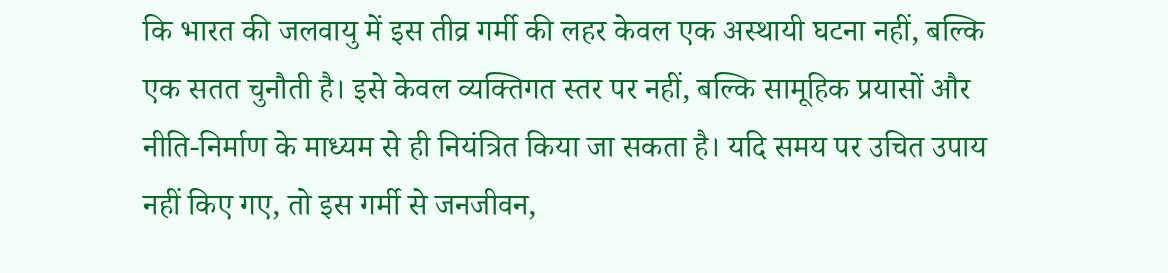कि भारत की जलवायु में इस तीव्र गर्मी की लहर केवल एक अस्थायी घटना नहीं, बल्कि एक सतत चुनौती है। इसे केवल व्यक्तिगत स्तर पर नहीं, बल्कि सामूहिक प्रयासों और नीति-निर्माण के माध्यम से ही नियंत्रित किया जा सकता है। यदि समय पर उचित उपाय नहीं किए गए, तो इस गर्मी से जनजीवन,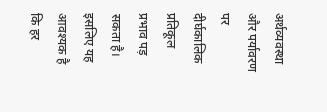अर्थव्यवस्था और पर्यावरण पर दीर्घकालिक प्रतिकूल प्रभाव पड़ सकता है। इसलिए यह आवश्यक है कि हर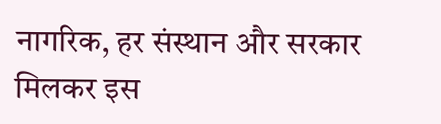नागरिक, हर संस्थान और सरकार मिलकर इस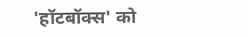'हॉटबॉक्स' को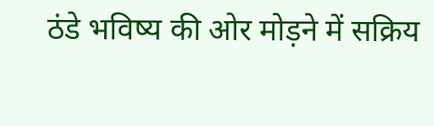ठंडे भविष्य की ओर मोड़ने में सक्रिय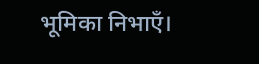भूमिका निभाएँ।